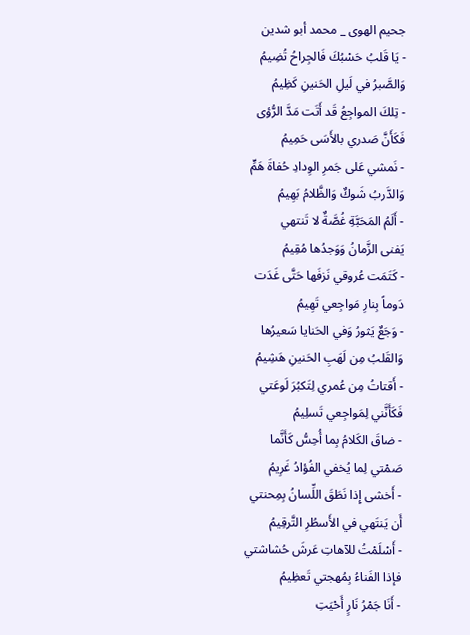جحيم الهوى _ محمد أبو شدين
- يَا قَلبُ حَسْبُكَ فَالجِراحُ تُضِيمُ
وَالصَّبرُ في لَيلِ الحَنينِ كَظِيمُ
- تِلكَ المواجِعُ قَد أَتَت مَدَّ الرُّؤى
فَكَأَنَّ صَدري بالأَسَى حَمِيمُ
- نَمشي عَلى جَمرِ الوِدادِ حُفاةَ هَمٍّ
وَالدَّربُ شَوكٌ وَالظَّلامُ بَهِيمُ
- أَلَمُ المَحَبَّةِ غُصَّةٌ لا تَنتهي
يَفنى الزَّمانُ وَوَجدُها مُقِيمُ
- كَتَمَت عُروقي نَزفَها حَتَّى غَدَت
دَوماً بِنارِ مَواجِعي تَهِيمُ
- وَجَعٌ يَثورُ وَفي الحَنايا سَعيرُها
وَالقَلبُ مِن لَهَبِ الحَنينِ هَشِيمُ
- أَقتاتُ مِن عُمري لِتَكبُرَ لَوعَتي
فَكَأَنَّني لِمَواجِعي تَسلِيمُ
- ضاقَ الكَلامُ بِما أُحِسُّ كَأَنَّما
صَمْتي لِما يُخفي الفُؤادُ غَرِيمُ
- أَخشى إِذا نَطَقَ اللِّسانُ بِمِحنتي
أَن يَنتَهي في الأَسطُرِ التَّرقِيمُ
- أَسْلَمْتُ للآهاتِ عَرشَ حُشاشتي
فإذا الفَناءُ بِمُهجتي تَعظِيمُ
- أَنَا جَمْرُ نَارٍ أَحْيَتِ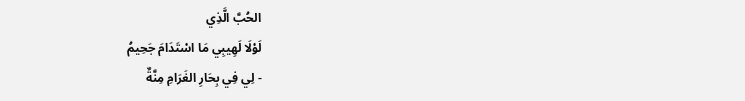الحُبَّ الَّذِي
لَوْلَا لَهِيبِي مَا اسْتَدَامَ جَحِيمُ
- لِي فِي بِحَارِ الغَرَامِ مِنَّةٌ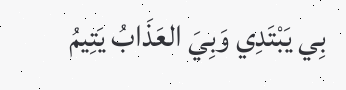بِي يَبْتَدِي وَبِيَ العَذَابُ يَتِيمُ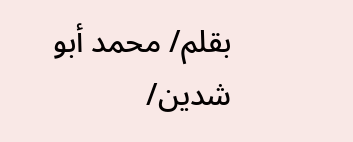بقلم/ محمد أبو شدين/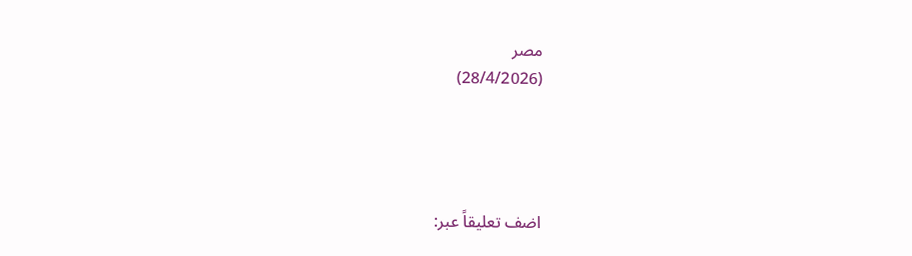مصر
(28/4/2026)




اضف تعليقاً عبر: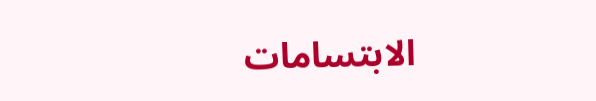الابتسامات